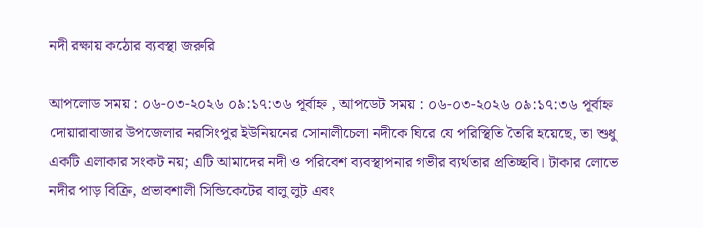নদী রক্ষায় কঠোর ব্যবস্থা জরুরি

আপলোড সময় : ০৬-০৩-২০২৬ ০৯:১৭:৩৬ পূর্বাহ্ন , আপডেট সময় : ০৬-০৩-২০২৬ ০৯:১৭:৩৬ পূর্বাহ্ন
দোয়ারাবাজার উপজেলার নরসিংপুর ইউনিয়নের সোনালীচেলা নদীকে ঘিরে যে পরিস্থিতি তৈরি হয়েছে, তা শুধু একটি এলাকার সংকট নয়; এটি আমাদের নদী ও পরিবেশ ব্যবস্থাপনার গভীর ব্যর্থতার প্রতিচ্ছবি। টাকার লোভে নদীর পাড় বিক্রি, প্রভাবশালী সিন্ডিকেটের বালু লুট এবং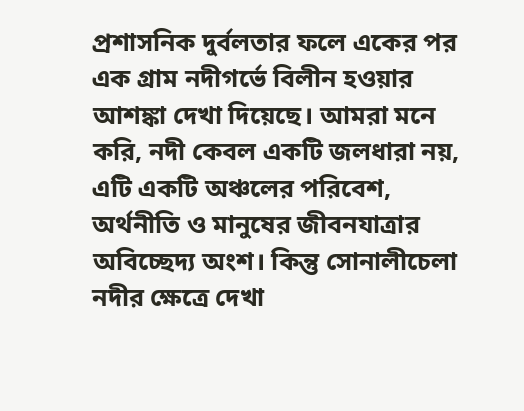প্রশাসনিক দুর্বলতার ফলে একের পর এক গ্রাম নদীগর্ভে বিলীন হওয়ার আশঙ্কা দেখা দিয়েছে। আমরা মনে করি, নদী কেবল একটি জলধারা নয়, এটি একটি অঞ্চলের পরিবেশ, অর্থনীতি ও মানুষের জীবনযাত্রার অবিচ্ছেদ্য অংশ। কিন্তু সোনালীচেলা নদীর ক্ষেত্রে দেখা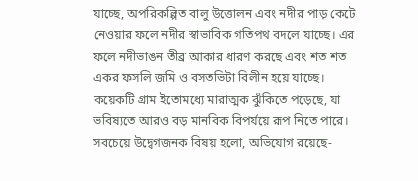যাচ্ছে, অপরিকল্পিত বালু উত্তোলন এবং নদীর পাড় কেটে নেওয়ার ফলে নদীর স্বাভাবিক গতিপথ বদলে যাচ্ছে। এর ফলে নদীভাঙন তীব্র আকার ধারণ করছে এবং শত শত একর ফসলি জমি ও বসতভিটা বিলীন হয়ে যাচ্ছে। কয়েকটি গ্রাম ইতোমধ্যে মারাত্মক ঝুঁকিতে পড়েছে, যা ভবিষ্যতে আরও বড় মানবিক বিপর্যয়ে রূপ নিতে পারে। সবচেয়ে উদ্বেগজনক বিষয় হলো, অভিযোগ রয়েছে-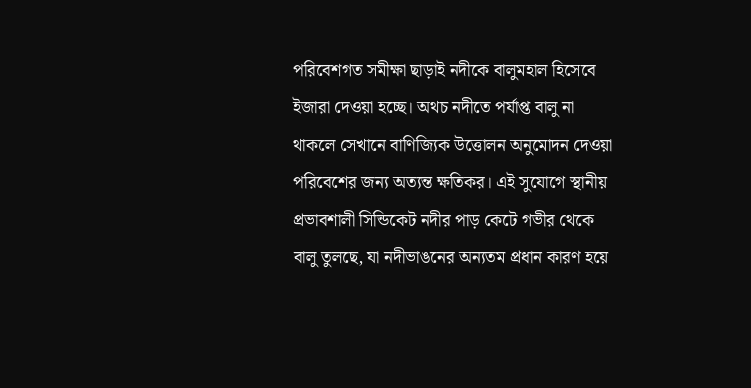পরিবেশগত সমীক্ষা ছাড়াই নদীকে বালুমহাল হিসেবে ইজারা দেওয়া হচ্ছে। অথচ নদীতে পর্যাপ্ত বালু না থাকলে সেখানে বাণিজ্যিক উত্তোলন অনুমোদন দেওয়া পরিবেশের জন্য অত্যন্ত ক্ষতিকর। এই সুযোগে স্থানীয় প্রভাবশালী সিন্ডিকেট নদীর পাড় কেটে গভীর থেকে বালু তুলছে, যা নদীভাঙনের অন্যতম প্রধান কারণ হয়ে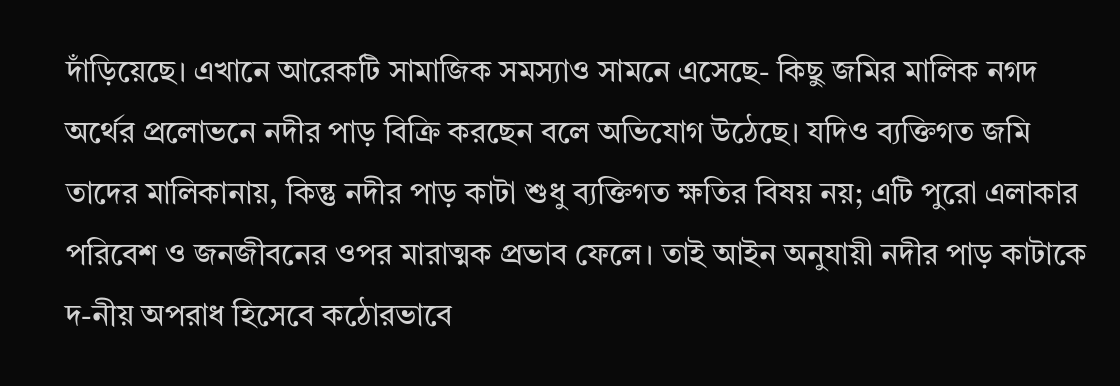দাঁড়িয়েছে। এখানে আরেকটি সামাজিক সমস্যাও সামনে এসেছে- কিছু জমির মালিক নগদ অর্থের প্রলোভনে নদীর পাড় বিক্রি করছেন বলে অভিযোগ উঠেছে। যদিও ব্যক্তিগত জমি তাদের মালিকানায়, কিন্তু নদীর পাড় কাটা শুধু ব্যক্তিগত ক্ষতির বিষয় নয়; এটি পুরো এলাকার পরিবেশ ও জনজীবনের ওপর মারাত্মক প্রভাব ফেলে। তাই আইন অনুযায়ী নদীর পাড় কাটাকে দ-নীয় অপরাধ হিসেবে কঠোরভাবে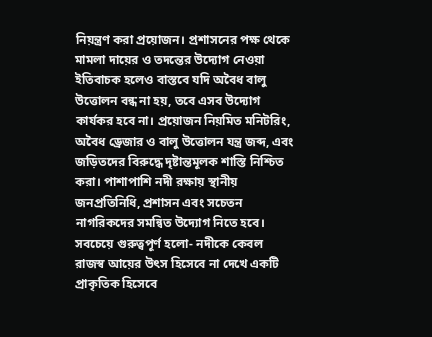নিয়ন্ত্রণ করা প্রয়োজন। প্রশাসনের পক্ষ থেকে মামলা দায়ের ও তদন্তের উদ্যোগ নেওয়া ইতিবাচক হলেও বাস্তবে যদি অবৈধ বালু উত্তোলন বন্ধ না হয়, তবে এসব উদ্যোগ কার্যকর হবে না। প্রয়োজন নিয়মিত মনিটরিং, অবৈধ ড্রেজার ও বালু উত্তোলন যন্ত্র জব্দ, এবং জড়িতদের বিরুদ্ধে দৃষ্টান্তমূলক শাস্তি নিশ্চিত করা। পাশাপাশি নদী রক্ষায় স্থানীয় জনপ্রতিনিধি, প্রশাসন এবং সচেতন নাগরিকদের সমন্বিত উদ্যোগ নিতে হবে। সবচেয়ে গুরুত্বপূর্ণ হলো- নদীকে কেবল রাজস্ব আয়ের উৎস হিসেবে না দেখে একটি প্রাকৃতিক হিসেবে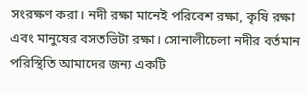সংরক্ষণ করা। নদী রক্ষা মানেই পরিবেশ রক্ষা, কৃষি রক্ষা এবং মানুষের বসতভিটা রক্ষা। সোনালীচেলা নদীর বর্তমান পরিস্থিতি আমাদের জন্য একটি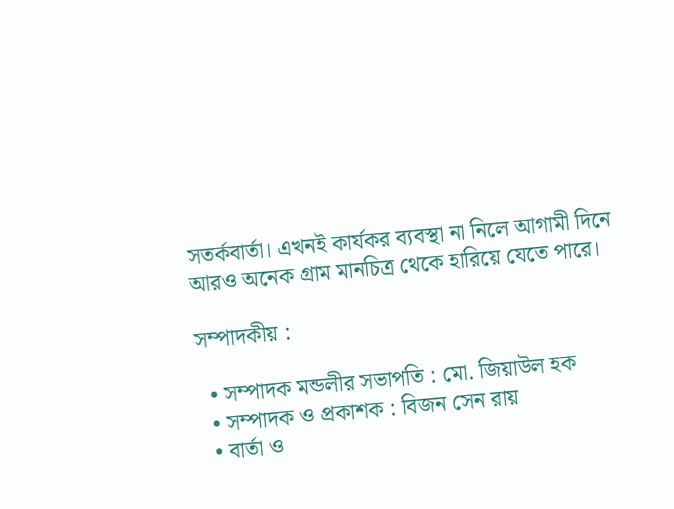সতর্কবার্তা। এখনই কার্যকর ব্যবস্থা না নিলে আগামী দিনে আরও অনেক গ্রাম মানচিত্র থেকে হারিয়ে যেতে পারে।

সম্পাদকীয় :

  • সম্পাদক মন্ডলীর সভাপতি : মো. জিয়াউল হক
  • সম্পাদক ও প্রকাশক : বিজন সেন রায়
  • বার্তা ও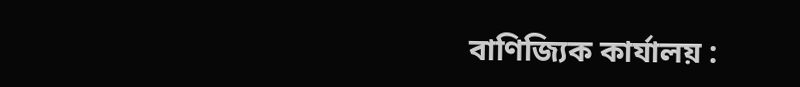বাণিজ্যিক কার্যালয় :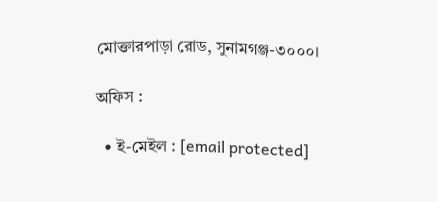মোক্তারপাড়া রোড, সুনামগঞ্জ-৩০০০।

অফিস :

  • ই-মেইল : [email protected]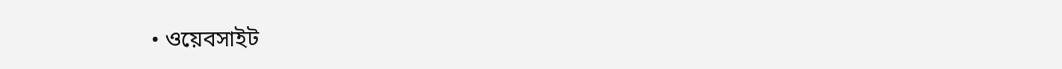• ওয়েবসাইট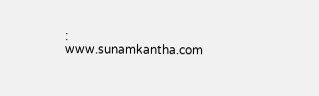: www.sunamkantha.com